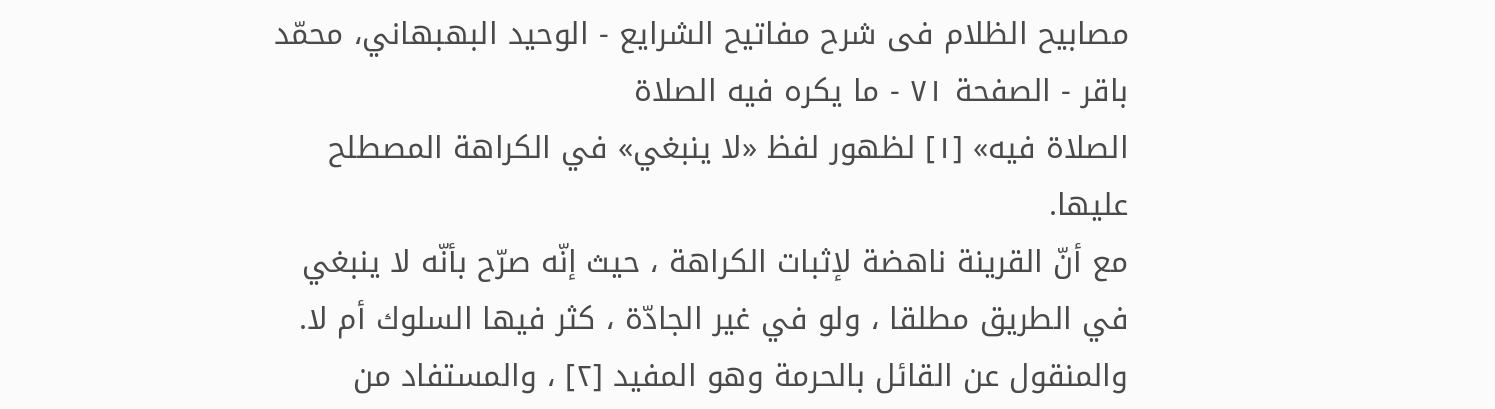مصابيح الظلام فی شرح مفاتیح الشرایع - الوحيد البهبهاني، محمّد باقر - الصفحة ٧١ - ما يكره فيه الصلاة
الصلاة فيه» [١] لظهور لفظ «لا ينبغي» في الكراهة المصطلح عليها.
مع أنّ القرينة ناهضة لإثبات الكراهة ، حيث إنّه صرّح بأنّه لا ينبغي في الطريق مطلقا ، ولو في غير الجادّة ، كثر فيها السلوك أم لا.
والمنقول عن القائل بالحرمة وهو المفيد [٢] ، والمستفاد من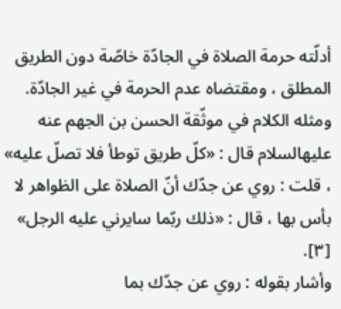أدلّته حرمة الصلاة في الجادّة خاصّة دون الطريق المطلق ، ومقتضاه عدم الحرمة في غير الجادّة.
ومثله الكلام في موثّقة الحسن بن الجهم عنه عليهالسلام قال : «كلّ طريق توطأ فلا تصلّ عليه» ، قلت : روي عن جدّك أنّ الصلاة على الظواهر لا بأس بها ، قال : «ذلك ربّما سايرني عليه الرجل» [٣].
وأشار بقوله : روي عن جدّك بما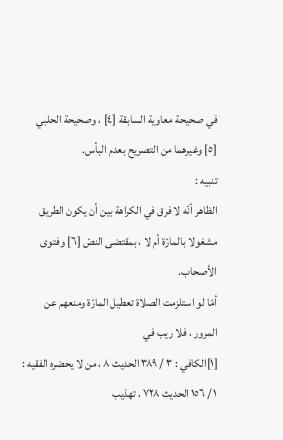في صحيحة معاوية السابقة [٤] ، وصحيحة الحلبي [٥] وغيرهما من التصريح بعدم البأس.
تنبيه :
الظاهر أنّه لا فرق في الكراهة بين أن يكون الطريق مشغولا بالمارّة أم لا ، بمقتضى النصّ [٦] وفتوى الأصحاب.
أمّا لو استلزمت الصلاة تعطيل المارّة ومنعهم عن المرور ، فلا ريب في
[١]الكافي : ٣ / ٣٨٩ الحديث ٨ ، من لا يحضره الفقيه : ١ / ١٥٦ الحديث ٧٢٨ ، تهذيب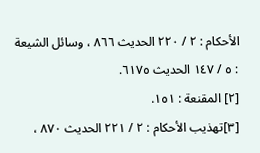الأحكام : ٢ / ٢٢٠ الحديث ٨٦٦ ، وسائل الشيعة : ٥ / ١٤٧ الحديث ٦١٧٥.
[٢] المقنعة : ١٥١.
[٣]تهذيب الأحكام : ٢ / ٢٢١ الحديث ٨٧٠ ،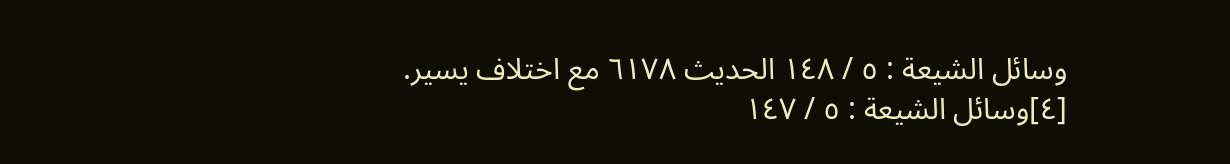وسائل الشيعة : ٥ / ١٤٨ الحديث ٦١٧٨ مع اختلاف يسير.
[٤]وسائل الشيعة : ٥ / ١٤٧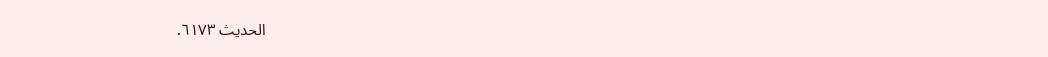الحديث ٦١٧٣.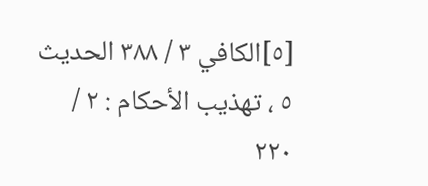[٥]الكافي ٣ / ٣٨٨ الحديث ٥ ، تهذيب الأحكام : ٢ / ٢٢٠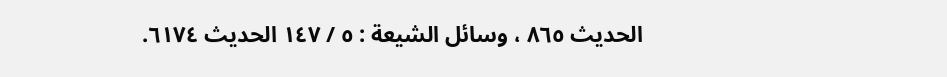الحديث ٨٦٥ ، وسائل الشيعة : ٥ / ١٤٧ الحديث ٦١٧٤.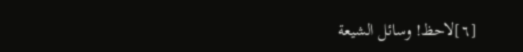[٦]لاحظ! وسائل الشيعة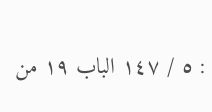: ٥ / ١٤٧ الباب ١٩ من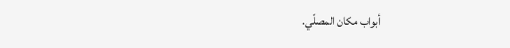أبواب مكان المصلّي.